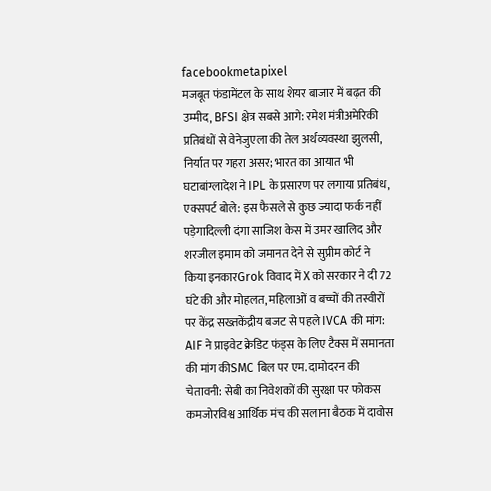facebookmetapixel
मजबूत फंडामेंटल के साथ शेयर बाजार में बढ़त की उम्मीद, BFSI क्षेत्र सबसे आगे: रमेश मंत्रीअमेरिकी प्रतिबंधों से वेनेजुएला की तेल अर्थव्यवस्था झुलसी, निर्यात पर गहरा असर; भारत का आयात भी घटाबांग्लादेश ने IPL के प्रसारण पर लगाया प्रतिबंध, एक्सपर्ट बोले: इस फैसले से कुछ ज्यादा फर्क नहीं पड़ेगादिल्ली दंगा साजिश केस में उमर खालिद और शरजील इमाम को जमानत देने से सुप्रीम कोर्ट ने किया इनकारGrok विवाद में X को सरकार ने दी 72 घंटे की और मोहलत, महिलाओं व बच्चों की तस्वीरों पर केंद्र सख्तकेंद्रीय बजट से पहले IVCA की मांग: AIF ने प्राइवेट क्रेडिट फंड्स के लिए टैक्स में समानता की मांग कीSMC बिल पर एम. दामोदरन की चेतावनी: सेबी का निवेशकों की सुरक्षा पर फोकस कमजोरविश्व आर्थिक मंच की सलाना बैठक में दावोस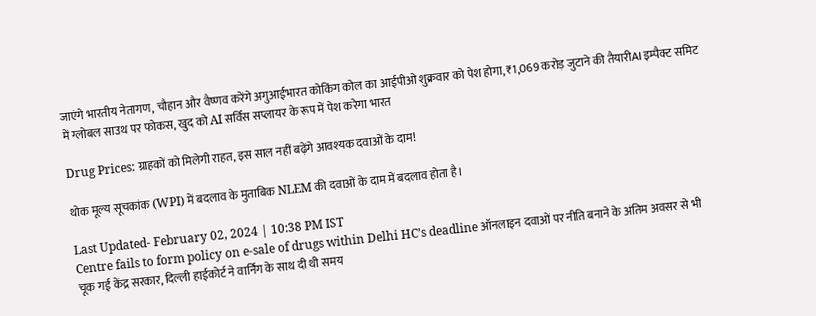जाएंगे भारतीय नेतागण, चौहान और वैष्णव करेंगे अगुआईभारत कोकिंग कोल का आईपीओ शुक्रवार को पेश होगा, ₹1,069 करोड़ जुटाने की तैयारीAI इम्पैक्ट समिट में ग्लोबल साउथ पर फोकस, खुद को AI सर्विस सप्लायर के रूप में पेश करेगा भारत

Drug Prices: ग्राहकों को मिलेगी राहत, इस साल नहीं बढ़ेंगे आवश्यक दवाओं के दाम!

थोक मूल्य सूचकांक (WPI) में बदलाव के मुताबिक NLEM की दवाओं के दाम में बदलाव होता है।

Last Updated- February 02, 2024 | 10:38 PM IST
Centre fails to form policy on e-sale of drugs within Delhi HC’s deadline ऑनलाइन दवाओं पर नीति बनाने के अंतिम अवसर से भी चूक गई केंद्र सरकार, दिल्ली हाईकोर्ट ने वार्निंग के साथ दी थी समय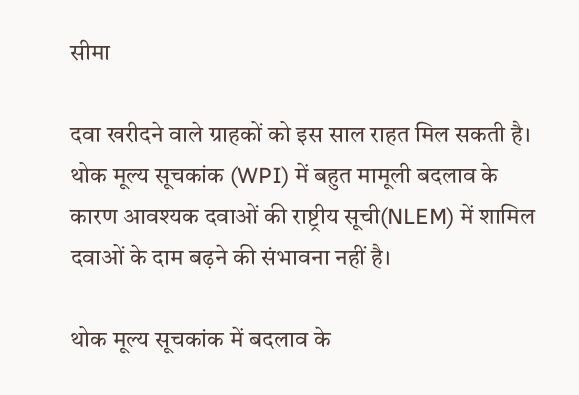सीमा

दवा खरीदने वाले ग्राहकों को इस साल राहत मिल सकती है। थोक मूल्य सूचकांक (WPI) में बहुत मामूली बदलाव के कारण आवश्यक दवाओं की राष्ट्रीय सूची(NLEM) में शामिल दवाओं के दाम बढ़ने की संभावना नहीं है।

थोक मूल्य सूचकांक में बदलाव के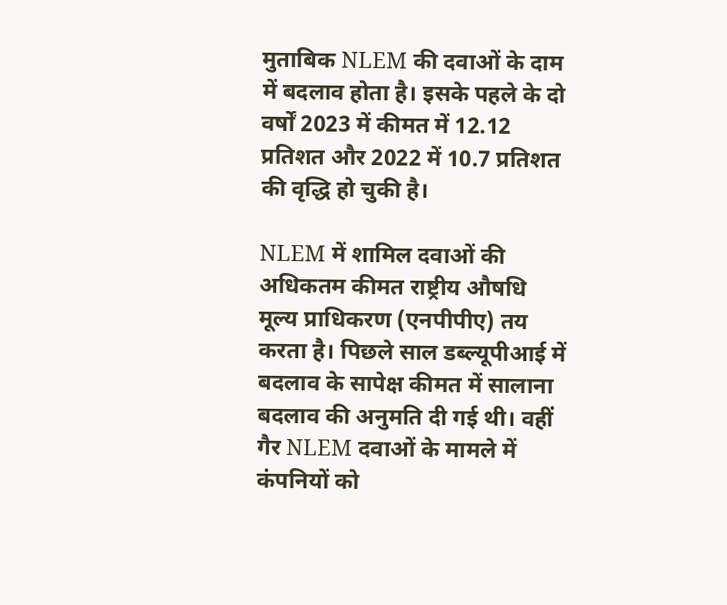मुताबिक NLEM की दवाओं के दाम में बदलाव होता है। इसके पहले के दो वर्षों 2023 में कीमत में 12.12 प्रतिशत और 2022 में 10.7 प्रतिशत की वृद्धि हो चुकी है।

NLEM में शामिल दवाओं की अधिकतम कीमत राष्ट्रीय औषधि मूल्य प्राधिकरण (एनपीपीए) तय करता है। पिछले साल डब्ल्यूपीआई में बदलाव के सापेक्ष कीमत में सालाना बदलाव की अनुमति दी गई थी। वहीं गैर NLEM दवाओं के मामले में कंपनियों को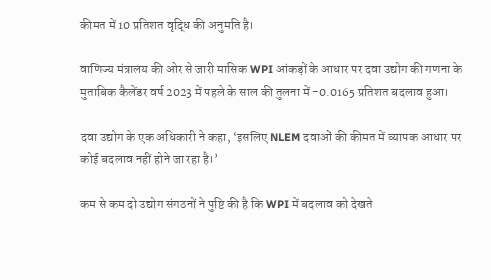कीमत में 10 प्रतिशत वृद्धि की अनुमति है।

वाणिज्य मंत्रालय की ओर से जारी मासिक WPI आंकड़ों के आधार पर दवा उद्योग की गणना के मुताबिक कैलेंडर वर्ष 2023 में पहले के साल की तुलना में -0.0165 प्रतिशत बदलाव हुआ।

दवा उद्योग के एक अधिकारी ने कहा, ‘इसलिए NLEM दवाओं की कीमत में व्यापक आधार पर कोई बदलाव नहीं होने जा रहा है।’

कम से कम दो उद्योग संगठनों ने पुष्टि की है कि WPI में बदलाव को देखते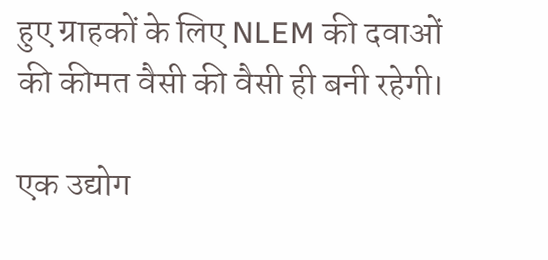हुए ग्राहकों के लिए NLEM की दवाओं की कीमत वैसी की वैसी ही बनी रहेगी।

एक उद्योग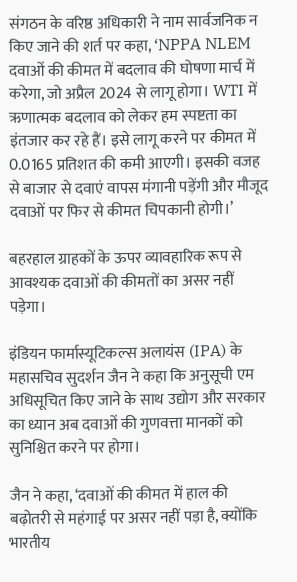संगठन के वरिष्ठ अधिकारी ने नाम सार्वजनिक न किए जाने की शर्त पर कहा, ‘NPPA NLEM दवाओं की कीमत में बदलाव की घोषणा मार्च में करेगा, जो अप्रैल 2024 से लागू होगा। WTI में ऋणात्मक बदलाव को लेकर हम स्पष्टता का इंतजार कर रहे हैं। इसे लागू करने पर कीमत में 0.0165 प्रतिशत की कमी आएगी। इसकी वजह से बाजार से दवाएं वापस मंगानी पड़ेंगी और मौजूद दवाओं पर फिर से कीमत चिपकानी होगी।’

बहरहाल ग्राहकों के ऊपर व्यावहारिक रूप से आवश्यक दवाओं की कीमतों का असर नहीं पड़ेगा।

इंडियन फार्मास्यूटिकल्स अलायंस (IPA) के महासचिव सुदर्शन जैन ने कहा कि अनुसूची एम अधिसूचित किए जाने के साथ उद्योग और सरकार का ध्यान अब दवाओं की गुणवत्ता मानकों को सुनिश्चित करने पर होगा।

जैन ने कहा, ‘दवाओं की कीमत में हाल की बढ़ोतरी से महंगाई पर असर नहीं पड़ा है, क्योंकि भारतीय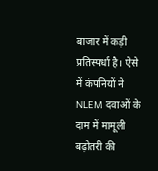बाजार में कड़ी प्रतिस्पर्धा है। ऐसे में कंपनियों ने NLEM दवाओं के दाम में मामूली बढ़ोतरी की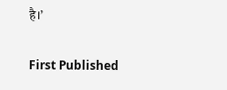है।’

First Published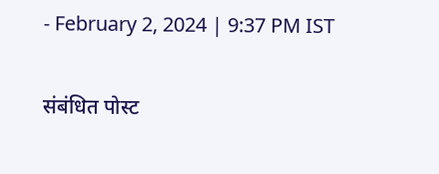- February 2, 2024 | 9:37 PM IST

संबंधित पोस्ट